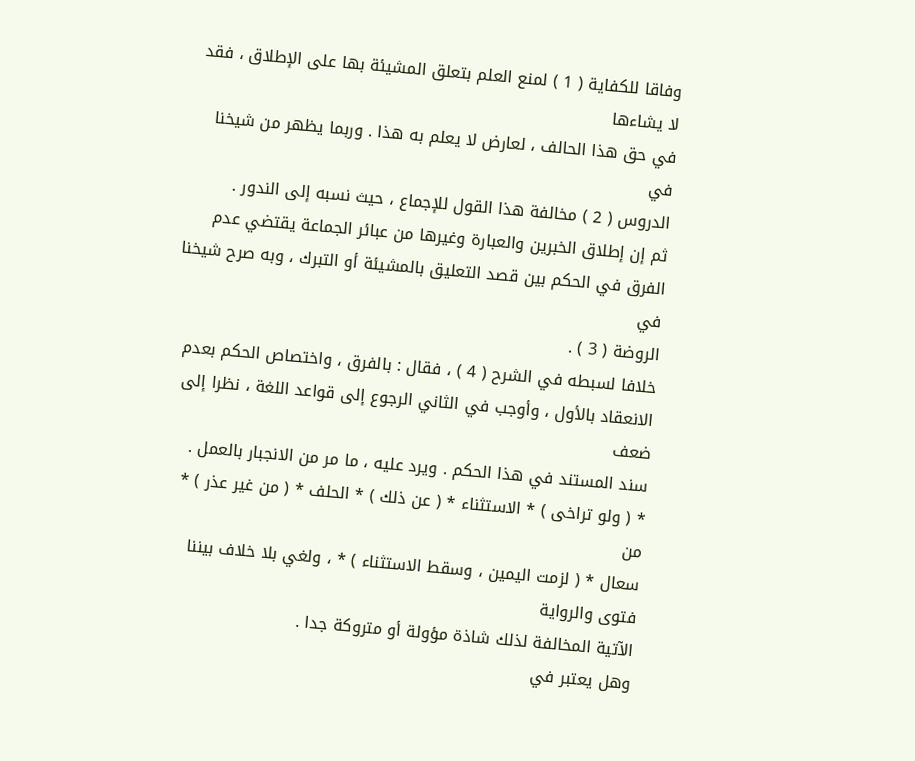وفاقا للكفاية ( 1 ) لمنع العلم بتعلق المشيئة بها على الإطلاق ، فقد لا يشاءها
في حق هذا الحالف ، لعارض لا يعلم به هذا . وربما يظهر من شيخنا في
الدروس ( 2 ) مخالفة هذا القول للإجماع ، حيث نسبه إلى الندور .
ثم إن إطلاق الخبرين والعبارة وغيرها من عبائر الجماعة يقتضي عدم
الفرق في الحكم بين قصد التعليق بالمشيئة أو التبرك ، وبه صرح شيخنا في
الروضة ( 3 ) .
خلافا لسبطه في الشرح ( 4 ) ، فقال : بالفرق ، واختصاص الحكم بعدم
الانعقاد بالأول ، وأوجب في الثاني الرجوع إلى قواعد اللغة ، نظرا إلى ضعف
سند المستند في هذا الحكم . ويرد عليه ، ما مر من الانجبار بالعمل .
* ( ولو تراخى ) * الاستثناء * ( عن ذلك ) * الحلف * ( من غير عذر ) * من
سعال * ( لزمت اليمين ، وسقط الاستثناء ) * ، ولغي بلا خلاف بيننا فتوى والرواية
الآتية المخالفة لذلك شاذة مؤولة أو متروكة جدا .
وهل يعتبر في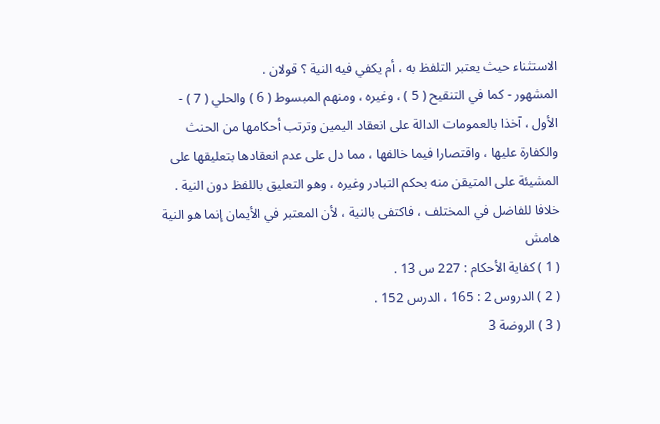الاستثناء حيث يعتبر التلفظ به ، أم يكفي فيه النية ؟ قولان .
المشهور - كما في التنقيح ( 5 ) ، وغيره ، ومنهم المبسوط ( 6 ) والحلي ( 7 ) -
الأول ، آخذا بالعمومات الدالة على انعقاد اليمين وترتب أحكامها من الحنث
والكفارة عليها ، واقتصارا فيما خالفها ، مما دل على عدم انعقادها بتعليقها على
المشيئة على المتيقن منه بحكم التبادر وغيره ، وهو التعليق باللفظ دون النية .
خلافا للفاضل في المختلف ، فاكتفى بالنية ، لأن المعتبر في الأيمان إنما هو النية
هامش
( 1 ) كفاية الأحكام : 227 س 13 .
( 2 ) الدروس 2 : 165 ، الدرس 152 .
( 3 ) الروضة 3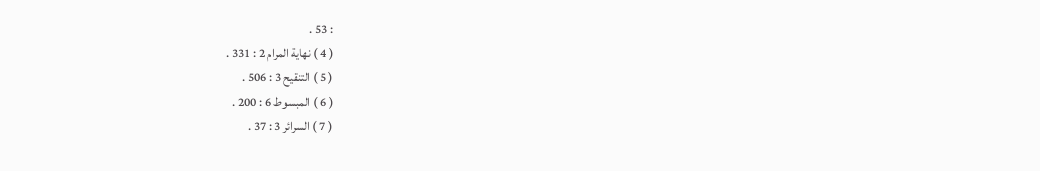: 53 .
( 4 ) نهاية المرام 2 : 331 .
( 5 ) التنقيح 3 : 506 .
( 6 ) المبسوط 6 : 200 .
( 7 ) السرائر 3 : 37 .